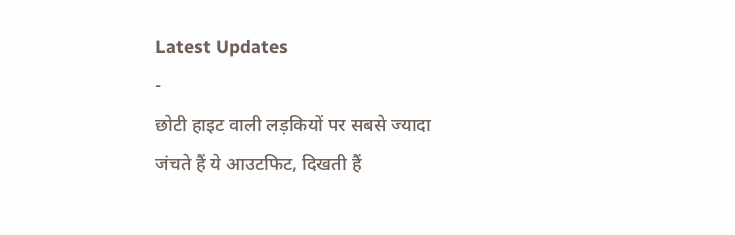Latest Updates
-
छोटी हाइट वाली लड़कियों पर सबसे ज्यादा जंचते हैं ये आउटफिट, दिखती हैं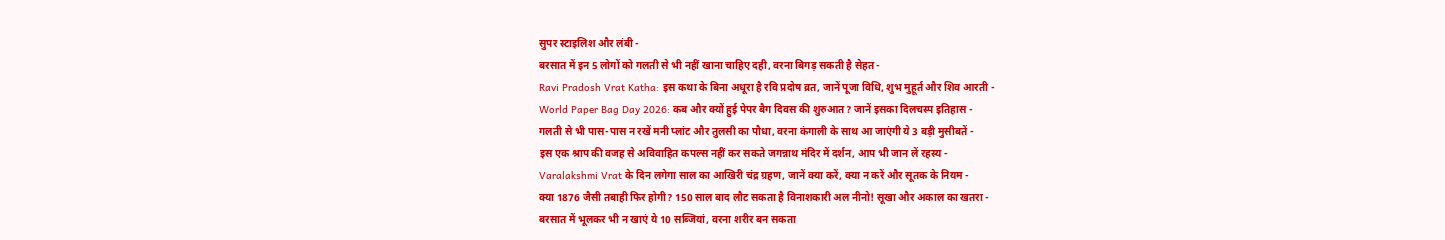सुपर स्टाइलिश और लंबी -
बरसात में इन 5 लोगों को गलती से भी नहीं खाना चाहिए दही, वरना बिगड़ सकती है सेहत -
Ravi Pradosh Vrat Katha: इस कथा के बिना अधूरा है रवि प्रदोष व्रत, जानें पूजा विधि, शुभ मुहूर्त और शिव आरती -
World Paper Bag Day 2026: कब और क्यों हुई पेपर बैग दिवस की शुरुआत? जानें इसका दिलचस्प इतिहास -
गलती से भी पास-पास न रखें मनी प्लांट और तुलसी का पौधा, वरना कंगाली के साथ आ जाएंगी ये 3 बड़ी मुसीबतें -
इस एक श्राप की वजह से अविवाहित कपल्स नहीं कर सकते जगन्नाथ मंदिर में दर्शन, आप भी जान लें रहस्य -
Varalakshmi Vrat के दिन लगेगा साल का आखिरी चंद्र ग्रहण, जानें क्या करें, क्या न करें और सूतक के नियम -
क्या 1876 जैसी तबाही फिर होगी? 150 साल बाद लौट सकता है विनाशकारी अल नीनो! सूखा और अकाल का खतरा -
बरसात में भूलकर भी न खाएं ये 10 सब्जियां, वरना शरीर बन सकता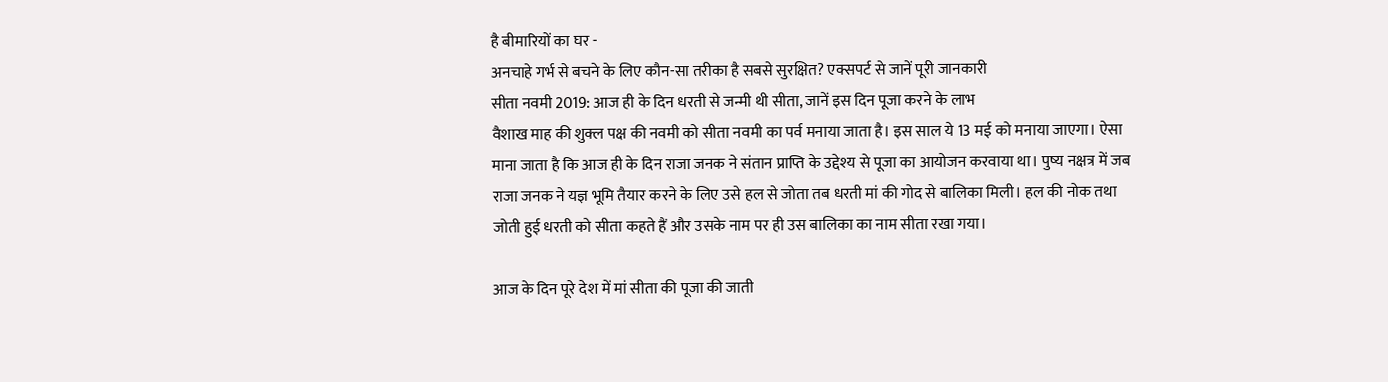है बीमारियों का घर -
अनचाहे गर्भ से बचने के लिए कौन-सा तरीका है सबसे सुरक्षित? एक्सपर्ट से जानें पूरी जानकारी
सीता नवमी 2019: आज ही के दिन धरती से जन्मी थी सीता, जानें इस दिन पूजा करने के लाभ
वैशाख माह की शुक्ल पक्ष की नवमी को सीता नवमी का पर्व मनाया जाता है। इस साल ये 13 मई को मनाया जाएगा। ऐसा माना जाता है कि आज ही के दिन राजा जनक ने संतान प्राप्ति के उद्देश्य से पूजा का आयोजन करवाया था। पुष्य नक्षत्र में जब राजा जनक ने यज्ञ भूमि तैयार करने के लिए उसे हल से जोता तब धरती मां की गोद से बालिका मिली। हल की नोक तथा जोती हुई धरती को सीता कहते हैं और उसके नाम पर ही उस बालिका का नाम सीता रखा गया।

आज के दिन पूरे देश में मां सीता की पूजा की जाती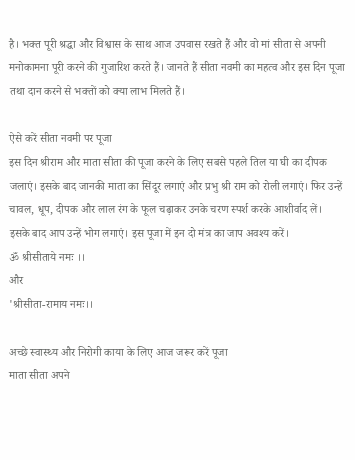है। भक्त पूरी श्रद्धा और विश्वास के साथ आज उपवास रखते हैं और वो मां सीता से अपनी मनोकामना पूरी करने की गुजारिश करते हैं। जानते हैं सीता नवमी का महत्व और इस दिन पूजा तथा दान करने से भक्तों को क्या लाभ मिलते हैं।

ऐसे करें सीता नवमी पर पूजा
इस दिन श्रीराम और माता सीता की पूजा करने के लिए सबसे पहले तिल या घी का दीपक जलाएं। इसके बाद जानकी माता का सिंदूर लगाएं और प्रभु श्री राम को रोली लगाएं। फिर उन्हें चावल, धूप, दीपक और लाल रंग के फूल चढ़ाकर उनके चरण स्पर्श करके आशीर्वाद लें।
इसके बाद आप उन्हें भोग लगाएं। इस पूजा में इन दो मंत्र का जाप अवश्य करें।
ॐ श्रीसीताये नमः ।।
और
'श्रीसीता-रामाय नमः।।

अच्छे स्वास्थ्य और निरोगी काया के लिए आज जरूर करें पूजा
माता सीता अपने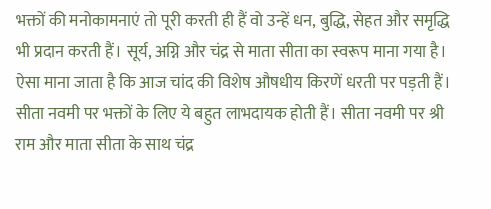भक्तों की मनोकामनाएं तो पूरी करती ही हैं वो उन्हें धन, बुद्धि, सेहत और समृद्धि भी प्रदान करती हैं। सूर्य, अग्नि और चंद्र से माता सीता का स्वरूप माना गया है। ऐसा माना जाता है कि आज चांद की विशेष औषधीय किरणें धरती पर पड़ती हैं। सीता नवमी पर भक्तों के लिए ये बहुत लाभदायक होती हैं। सीता नवमी पर श्री राम और माता सीता के साथ चंद्र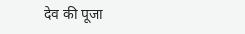देव की पूजा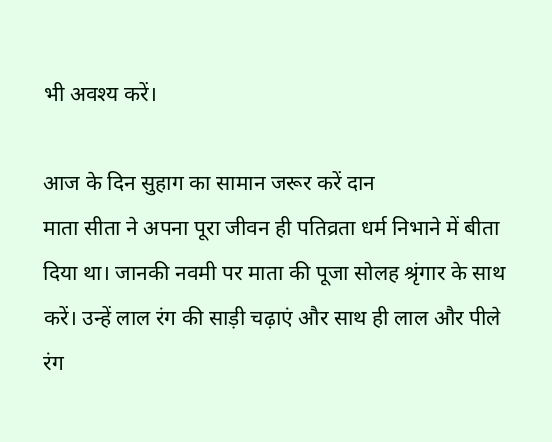भी अवश्य करें।

आज के दिन सुहाग का सामान जरूर करें दान
माता सीता ने अपना पूरा जीवन ही पतिव्रता धर्म निभाने में बीता दिया था। जानकी नवमी पर माता की पूजा सोलह श्रृंगार के साथ करें। उन्हें लाल रंग की साड़ी चढ़ाएं और साथ ही लाल और पीले रंग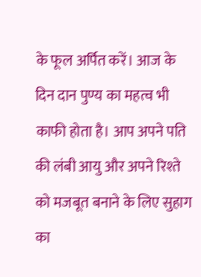के फूल अर्पित करें। आज के दिन दान पुण्य का महत्व भी काफी होता है। आप अपने पति की लंबी आयु और अपने रिश्ते को मजबूत बनाने के लिए सुहाग का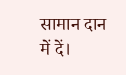सामान दान में दें।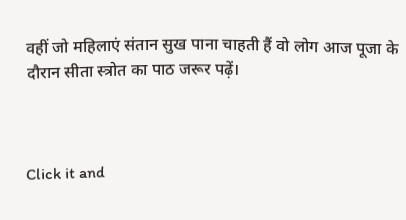वहीं जो महिलाएं संतान सुख पाना चाहती हैं वो लोग आज पूजा के दौरान सीता स्त्रोत का पाठ जरूर पढ़ें।



Click it and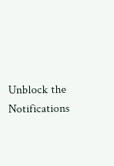Unblock the Notifications